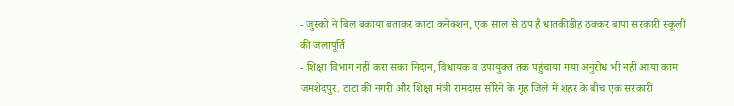- जुस्को ने बिल बकाया बताकर काटा कनेक्शन, एक साल से ठप है धातकीडीह ठक्कर बापा सरकारी स्कूली की जलापूर्ति
- शिक्षा विभाग नहीं करा सका निदान, विधायक व उपायुक्त तक पहुंचाया गया अनुरोध भी नहीं आया काम
जमशेदपुर. टाटा की नगरी और शिक्षा मंत्री रामदास सोरेने के गृह जिले में शहर के बीच एक सरकारी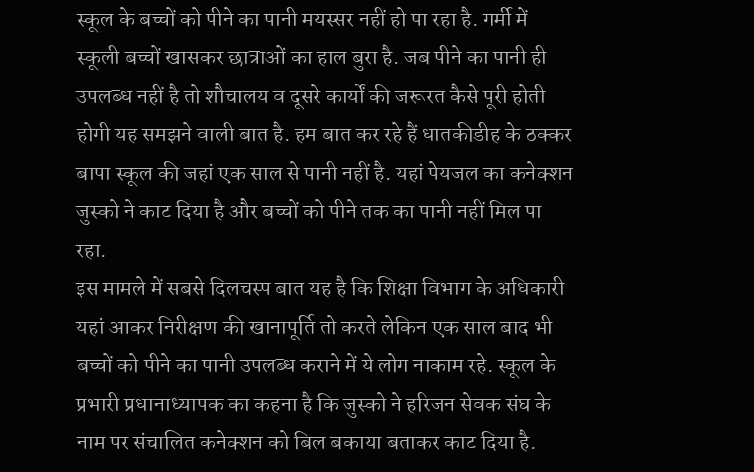स्कूल के बच्चों को पीने का पानी मयस्सर नहीं हो पा रहा है. गर्मी में स्कूली बच्चों खासकर छात्राओं का हाल बुरा है. जब पीने का पानी ही उपलब्ध नहीं है तो शौचालय व दूसरे कार्यों की जरूरत कैसे पूरी होती होगी यह समझने वाली बात है. हम बात कर रहे हैं धातकीडीह के ठक्कर बापा स्कूल की जहां एक साल से पानी नहीं है. यहां पेयजल का कनेक्शन जुस्को ने काट दिया है और बच्चों को पीने तक का पानी नहीं मिल पा रहा.
इस मामले में सबसे दिलचस्प बात यह है कि शिक्षा विभाग के अधिकारी यहां आकर निरीक्षण की खानापूर्ति तो करते लेकिन एक साल बाद भी बच्चों को पीने का पानी उपलब्ध कराने में ये लोग नाकाम रहे. स्कूल के प्रभारी प्रधानाध्यापक का कहना है कि जुस्को ने हरिजन सेवक संघ के नाम पर संचालित कनेक्शन को बिल बकाया बताकर काट दिया है.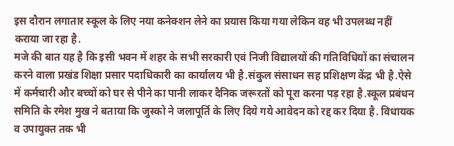इस दौरान लगातार स्कूल के लिए नया कनेक्शन लेने का प्रयास किया गया लेकिन वह भी उपलब्ध नहीं कराया जा रहा है.
मजे की बात यह है कि इसी भवन में शहर के सभी सरकारी एवं निजी विद्यालयों की गतिविधियों का संचालन करने वाला प्रखंड शिक्षा प्रसार पदाधिकारी का कार्यालय भी है.संकुल संसाधन सह प्रशिक्षण केंद्र भी है.ऐसे में कर्मचारी और बच्चों को घर से पीने का पानी लाकर दैनिक जरूरतों को पूरा करना पड़ रहा है.स्कूल प्रबंधन समिति के रमेश मुख ने बताया कि जुस्को ने जलापूर्ति के लिए दिये गये आवेदन को रद्द कर दिया है. विधायक व उपायुक्त तक भी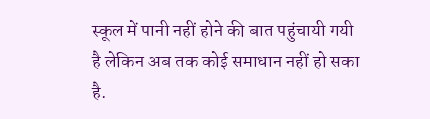स्कूल में पानी नहीं होने की बात पहुंचायी गयी है लेकिन अब तक कोई समाधान नहीं हो सका है.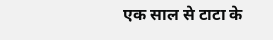एक साल से टाटा के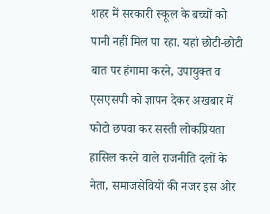शहर में सरकारी स्कूल के बच्चों को पानी नहीं मिल पा रहा. यहां छोटी-छोटी बात पर हंगामा करने, उपायुक्त व एसएसपी को ज्ञापन देकर अखबार में फोटो छपवा कर सस्ती लोकप्रियता हासिल करने वाले राजनीति दलों के नेता, समाजसेवियों की नजर इस ओर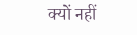क्यों नहीं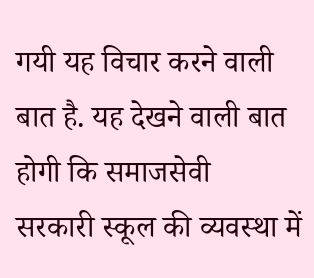गयी यह विचार करने वाली बात है. यह देखने वाली बात होगी कि समाजसेवी
सरकारी स्कूल की व्यवस्था में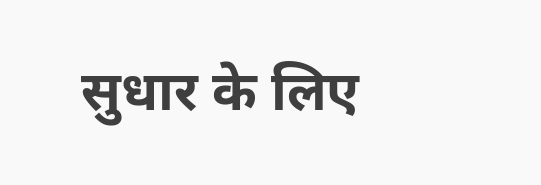सुधार के लिए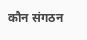कौन संगठन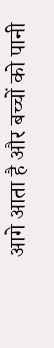आगे आता है और बच्चों को पानी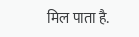मिल पाता है.